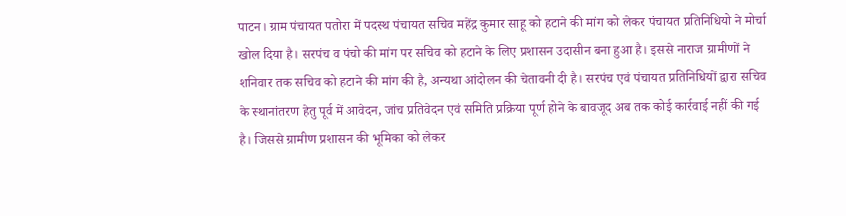पाटन। ग्राम पंचायत पतोरा में पदस्थ पंचायत सचिव महेंद्र कुमार साहू को हटाने की मांग को लेकर पंचायत प्रतिनिधियो ने मोर्चा खोल दिया है। सरपंच व पंचो की मांग पर सचिव को हटाने के लिए प्रशासन उदासीन बना हुआ है। इससे नाराज ग्रामीणों ने शनिवार तक सचिव को हटाने की मांग की है, अन्यथा आंदोलन की चेतावनी दी है। सरपंच एवं पंचायत प्रतिनिधियों द्वारा सचिव के स्थानांतरण हेतु पूर्व में आवेदन, जांच प्रतिवेदन एवं समिति प्रक्रिया पूर्ण होने के बावजूद अब तक कोई कार्रवाई नहीं की गई है। जिससे ग्रामीण प्रशासन की भूमिका को लेकर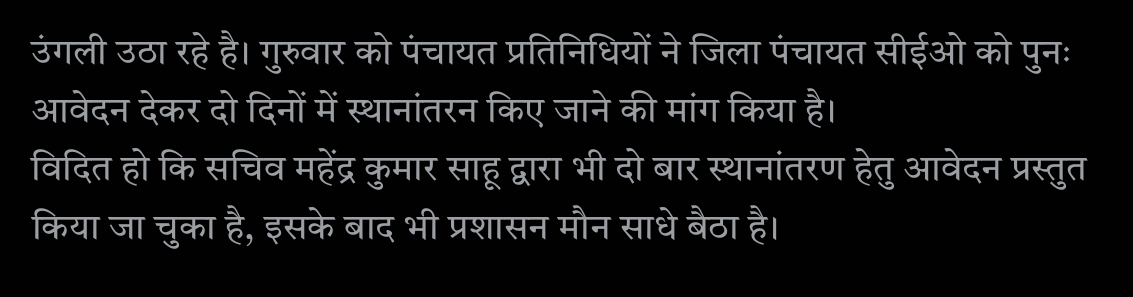उंगली उठा रहे है। गुरुवार को पंचायत प्रतिनिधियों ने जिला पंचायत सीईओ को पुनः आवेदन देकर दो दिनों में स्थानांतरन किए जाने की मांग किया है।
विदित हो कि सचिव महेंद्र कुमार साहू द्वारा भी दो बार स्थानांतरण हेतु आवेदन प्रस्तुत किया जा चुका है, इसके बाद भी प्रशासन मौन साधे बैठा है।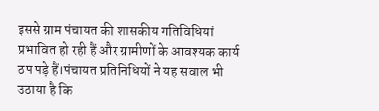इससे ग्राम पंचायत की शासकीय गतिविधियां प्रभावित हो रही हैं और ग्रामीणों के आवश्यक कार्य ठप पड़े हैं।पंचायत प्रतिनिधियों ने यह सवाल भी उठाया है कि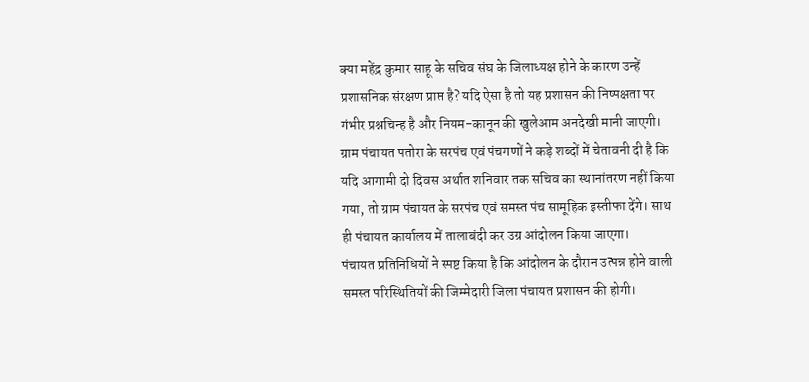क्या महेंद्र कुमार साहू के सचिव संघ के जिलाध्यक्ष होने के कारण उन्हें प्रशासनिक संरक्षण प्राप्त है? यदि ऐसा है तो यह प्रशासन की निष्पक्षता पर गंभीर प्रश्नचिन्ह है और नियम-कानून की खुलेआम अनदेखी मानी जाएगी।
ग्राम पंचायत पतोरा के सरपंच एवं पंचगणों ने कड़े शब्दों में चेतावनी दी है कि यदि आगामी दो दिवस अर्थात शनिवार तक सचिव का स्थानांतरण नहीं किया गया, तो ग्राम पंचायत के सरपंच एवं समस्त पंच सामूहिक इस्तीफा देंगे। साथ ही पंचायत कार्यालय में तालाबंदी कर उग्र आंदोलन किया जाएगा।
पंचायत प्रतिनिधियों ने स्पष्ट किया है कि आंदोलन के दौरान उत्पन्न होने वाली समस्त परिस्थितियों की जिम्मेदारी जिला पंचायत प्रशासन की होगी।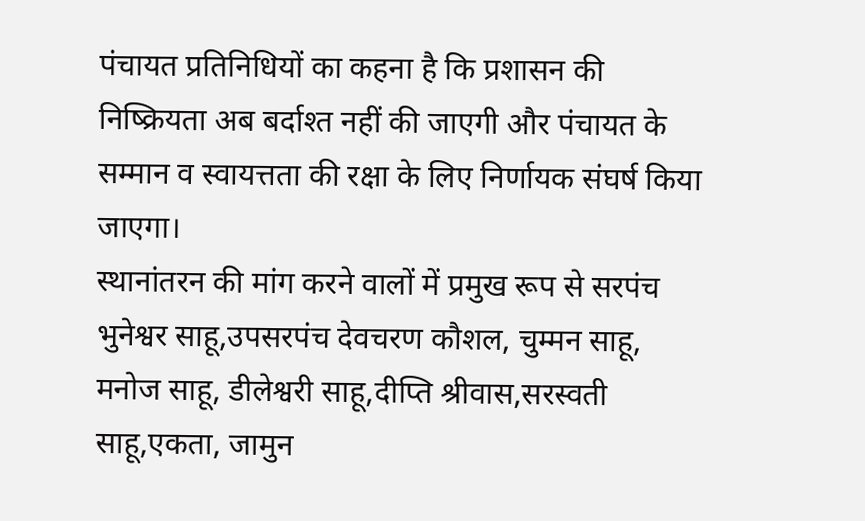पंचायत प्रतिनिधियों का कहना है कि प्रशासन की निष्क्रियता अब बर्दाश्त नहीं की जाएगी और पंचायत के सम्मान व स्वायत्तता की रक्षा के लिए निर्णायक संघर्ष किया जाएगा।
स्थानांतरन की मांग करने वालों में प्रमुख रूप से सरपंच भुनेश्वर साहू,उपसरपंच देवचरण कौशल, चुम्मन साहू, मनोज साहू, डीलेश्वरी साहू,दीप्ति श्रीवास,सरस्वती साहू,एकता, जामुन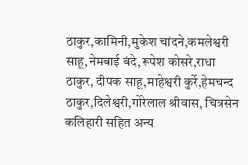ठाकुर,कामिनी,मुकेश चांदने,कमलेश्वरी साहू,नेमबाई बंदे,रूपेश कोसरे,राधा ठाकुर, दीपक साहू,माहेश्वरी कुर्रे,हेमचन्द ठाकुर,दिलेश्वरी,गोरेलाल श्रीवास, चित्रसेन कलिहारी सहित अन्य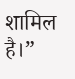शामिल है।”